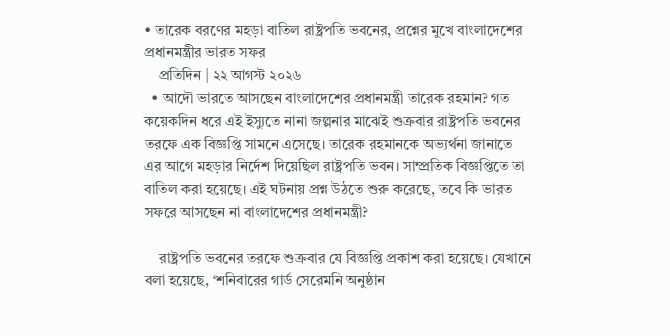• তারেক বরণের মহড়া বাতিল রাষ্ট্রপতি ভবনের, প্রশ্নের মুখে বাংলাদেশের প্রধানমন্ত্রীর ভারত সফর
    প্রতিদিন | ২২ আগস্ট ২০২৬
  • আদৌ ভারতে আসছেন বাংলাদেশের প্রধানমন্ত্রী তারেক রহমান? গত কয়েকদিন ধরে এই ইস্যুতে নানা জল্পনার মাঝেই শুক্রবার রাষ্ট্রপতি ভবনের তরফে এক বিজ্ঞপ্তি সামনে এসেছে। তারেক রহমানকে অভ্যর্থনা জানাতে এর আগে মহড়ার নির্দেশ দিয়েছিল রাষ্ট্রপতি ভবন। সাম্প্রতিক বিজ্ঞপ্তিতে তা বাতিল করা হয়েছে। এই ঘটনায় প্রশ্ন উঠতে শুরু করেছে, তবে কি ভারত সফরে আসছেন না বাংলাদেশের প্রধানমন্ত্রী?

    রাষ্ট্রপতি ভবনের তরফে শুক্রবার যে বিজ্ঞপ্তি প্রকাশ করা হয়েছে। যেখানে বলা হয়েছে, ‘শনিবারের গার্ড সেরেমনি অনুষ্ঠান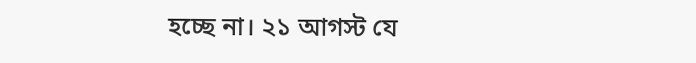হচ্ছে না। ২১ আগস্ট যে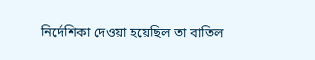নির্দেশিকা দেওয়া হয়েছিল তা বাতিল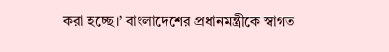করা হচ্ছে।’ বাংলাদেশের প্রধানমন্ত্রীকে স্বাগত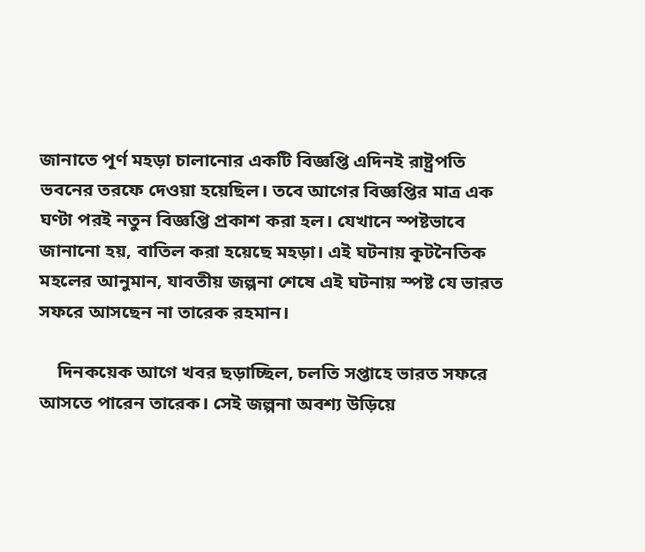জানাতে পূর্ণ মহড়া চালানোর একটি বিজ্ঞপ্তি এদিনই রাষ্ট্রপতি ভবনের তরফে দেওয়া হয়েছিল। তবে আগের বিজ্ঞপ্তির মাত্র এক ঘণ্টা পরই নতুন বিজ্ঞপ্তি প্রকাশ করা হল। যেখানে স্পষ্টভাবে জানানো হয়, বাতিল করা হয়েছে মহড়া। এই ঘটনায় কূটনৈতিক মহলের আনুমান, যাবতীয় জল্পনা শেষে এই ঘটনায় স্পষ্ট যে ভারত সফরে আসছেন না তারেক রহমান।

    দিনকয়েক আগে খবর ছড়াচ্ছিল, চলতি সপ্তাহে ভারত সফরে আসতে পারেন তারেক। সেই জল্পনা অবশ্য উড়িয়ে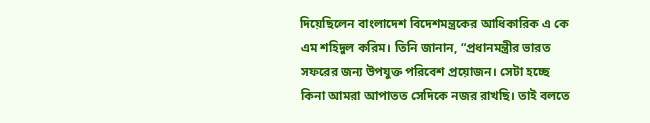দিয়েছিলেন বাংলাদেশ বিদেশমন্ত্রকের আধিকারিক এ কে এম শহিদুল করিম। তিনি জানান, “প্রধানমন্ত্রীর ভারত সফরের জন্য উপযুক্ত পরিবেশ প্রয়োজন। সেটা হচ্ছে কিনা আমরা আপাতত সেদিকে নজর রাখছি। তাই বলতে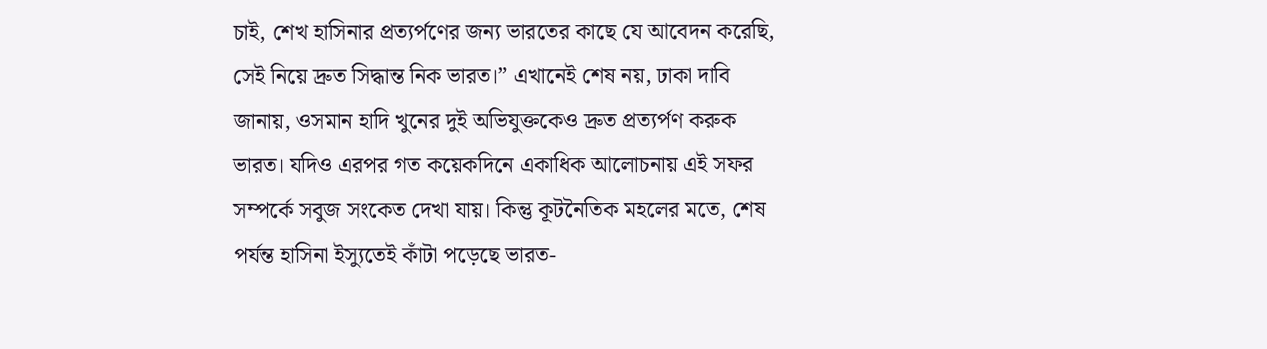চাই, শেখ হাসিনার প্রত্যর্পণের জন্য ভারতের কাছে যে আবেদন করেছি, সেই নিয়ে দ্রুত সিদ্ধান্ত নিক ভারত।” এখানেই শেষ নয়, ঢাকা দাবি জানায়, ওসমান হাদি খুনের দুই অভিযুক্তকেও দ্রুত প্রত্যর্পণ করুক ভারত। যদিও এরপর গত কয়েকদিনে একাধিক আলোচনায় এই সফর সম্পর্কে সবুজ সংকেত দেখা যায়। কিন্তু কূটনৈতিক মহলের মতে, শেষ পর্যন্ত হাসিনা ইস্যুতেই কাঁটা পড়েছে ভারত-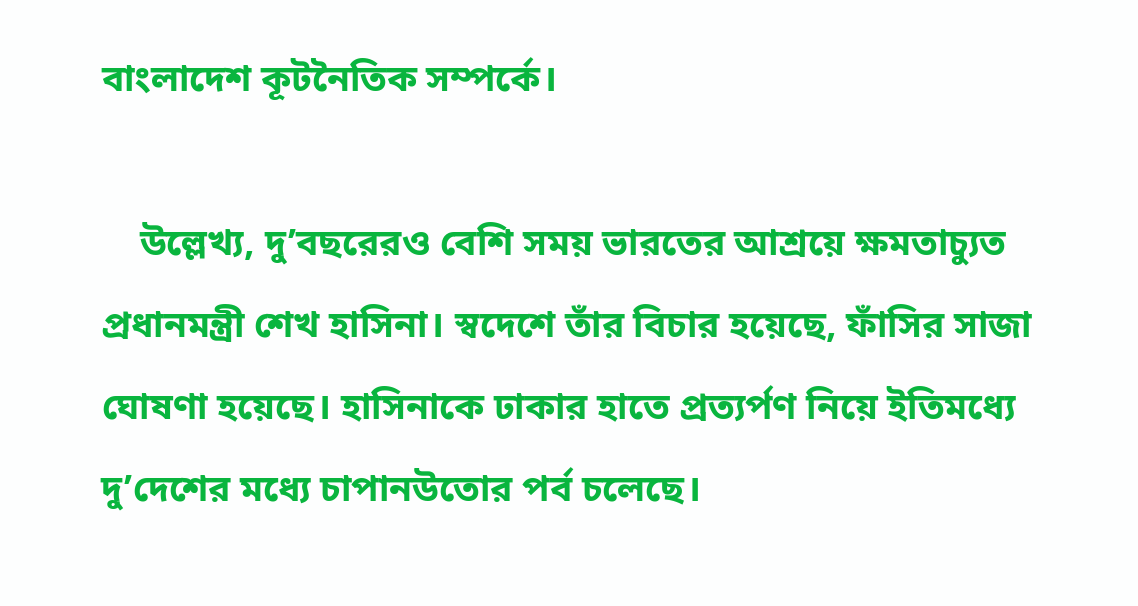বাংলাদেশ কূটনৈতিক সম্পর্কে।

    উল্লেখ্য, দু’বছরেরও বেশি সময় ভারতের আশ্রয়ে ক্ষমতাচ্যুত প্রধানমন্ত্রী শেখ হাসিনা। স্বদেশে তাঁর বিচার হয়েছে, ফাঁসির সাজা ঘোষণা হয়েছে। হাসিনাকে ঢাকার হাতে প্রত্যর্পণ নিয়ে ইতিমধ্যে দু’দেশের মধ্যে চাপানউতোর পর্ব চলেছে।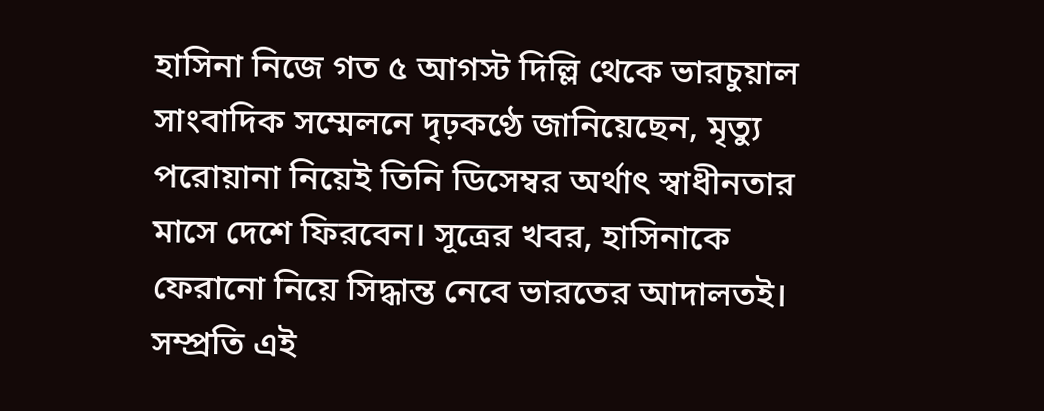হাসিনা নিজে গত ৫ আগস্ট দিল্লি থেকে ভারচুয়াল সাংবাদিক সম্মেলনে দৃঢ়কণ্ঠে জানিয়েছেন, মৃত্যু পরোয়ানা নিয়েই তিনি ডিসেম্বর অর্থাৎ স্বাধীনতার মাসে দেশে ফিরবেন। সূত্রের খবর, হাসিনাকে ফেরানো নিয়ে সিদ্ধান্ত নেবে ভারতের আদালতই। সম্প্রতি এই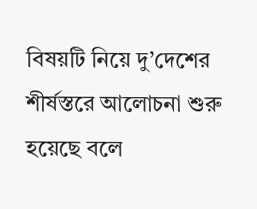বিষয়টি নিয়ে দু’দেশের শীর্ষস্তরে আলোচনা শুরু হয়েছে বলে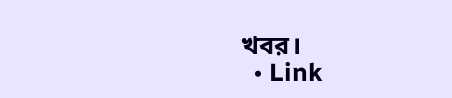খবর।
  • Link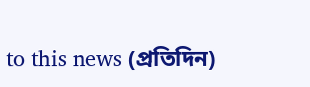to this news (প্রতিদিন)